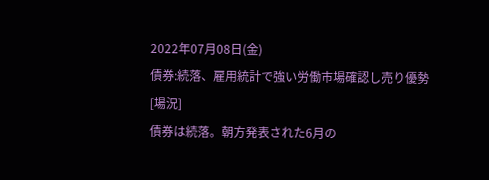2022年07月08日(金)
債券:続落、雇用統計で強い労働市場確認し売り優勢
[場況]
債券は続落。朝方発表された6月の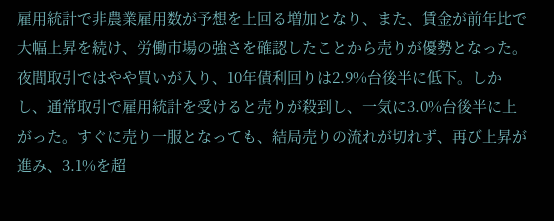雇用統計で非農業雇用数が予想を上回る増加となり、また、賃金が前年比で大幅上昇を続け、労働市場の強さを確認したことから売りが優勢となった。夜間取引ではやや買いが入り、10年債利回りは2.9%台後半に低下。しかし、通常取引で雇用統計を受けると売りが殺到し、一気に3.0%台後半に上がった。すぐに売り一服となっても、結局売りの流れが切れず、再び上昇が進み、3.1%を超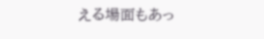える場面もあっ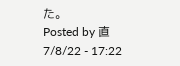た。
Posted by 直 7/8/22 - 17:22